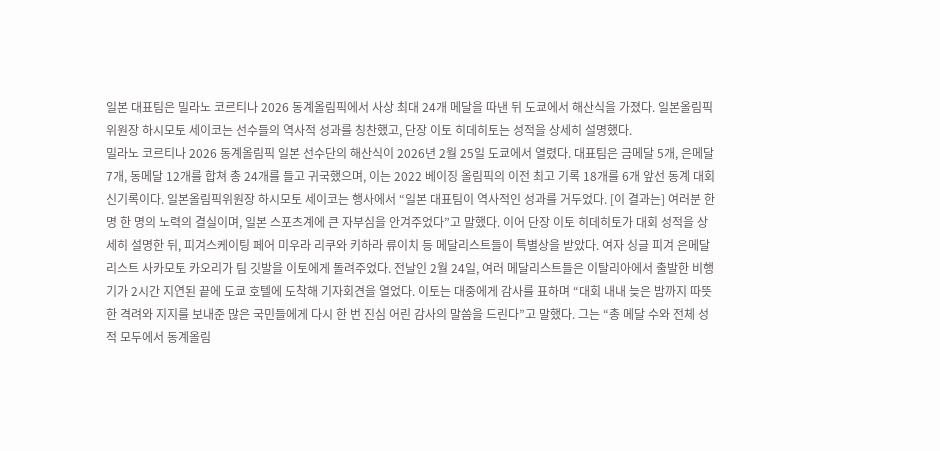일본 대표팀은 밀라노 코르티나 2026 동계올림픽에서 사상 최대 24개 메달을 따낸 뒤 도쿄에서 해산식을 가졌다. 일본올림픽위원장 하시모토 세이코는 선수들의 역사적 성과를 칭찬했고, 단장 이토 히데히토는 성적을 상세히 설명했다.
밀라노 코르티나 2026 동계올림픽 일본 선수단의 해산식이 2026년 2월 25일 도쿄에서 열렸다. 대표팀은 금메달 5개, 은메달 7개, 동메달 12개를 합쳐 총 24개를 들고 귀국했으며, 이는 2022 베이징 올림픽의 이전 최고 기록 18개를 6개 앞선 동계 대회 신기록이다. 일본올림픽위원장 하시모토 세이코는 행사에서 “일본 대표팀이 역사적인 성과를 거두었다. [이 결과는] 여러분 한 명 한 명의 노력의 결실이며, 일본 스포츠계에 큰 자부심을 안겨주었다”고 말했다. 이어 단장 이토 히데히토가 대회 성적을 상세히 설명한 뒤, 피겨스케이팅 페어 미우라 리쿠와 키하라 류이치 등 메달리스트들이 특별상을 받았다. 여자 싱글 피겨 은메달리스트 사카모토 카오리가 팀 깃발을 이토에게 돌려주었다. 전날인 2월 24일, 여러 메달리스트들은 이탈리아에서 출발한 비행기가 2시간 지연된 끝에 도쿄 호텔에 도착해 기자회견을 열었다. 이토는 대중에게 감사를 표하며 “대회 내내 늦은 밤까지 따뜻한 격려와 지지를 보내준 많은 국민들에게 다시 한 번 진심 어린 감사의 말씀을 드린다”고 말했다. 그는 “총 메달 수와 전체 성적 모두에서 동계올림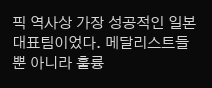픽 역사상 가장 성공적인 일본 대표팀이었다. 메달리스트들뿐 아니라 훌륭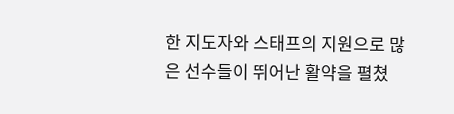한 지도자와 스태프의 지원으로 많은 선수들이 뛰어난 활약을 펼쳤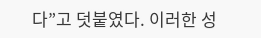다”고 덧붙였다. 이러한 성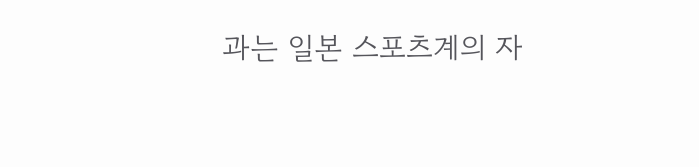과는 일본 스포츠계의 자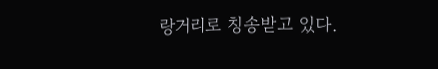랑거리로 칭송받고 있다.